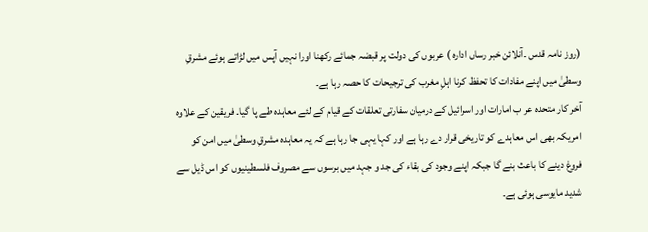(روز نامہ قدس ۔آنلائن خبر رساں ادارہ ) عربوں کی دولت پر قبضہ جمائے رکھنا اورا نہیں آپس میں لڑاتے ہوئے مشرقِ وسطیٰ میں اپنے مفادات کا تحفظ کرنا اہلِ مغرب کی ترجیحات کا حصہ رہا ہے۔
آخر کار متحدہ عر ب امارات اور اسرائیل کے درمیان سفارتی تعلقات کے قیام کے لئے معاہدہ طے پا گیا۔ فریقین کے علاوہ امریکہ بھی اس معاہدے کو تاریخی قرار دے رہا ہے اور کہا یہی جا رہا ہے کہ یہ معاہدہ مشرقِ وسطیٰ میں امن کو فروغ دینے کا باعث بنے گا جبکہ اپنے وجود کی بقاء کی جد و جہد میں برسوں سے مصروف فلسطینیوں کو اس ڈیل سے شدید مایوسی ہوئی ہے۔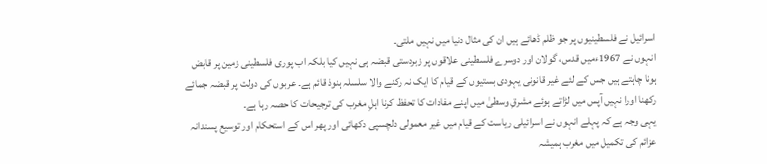اسرائیل نے فلسطینیوں پر جو ظلم ڈھائے ہیں ان کی مثال دنیا میں نہیں ملتی۔
انہوں نے 1967ءمیں قدس، گولان اور دوسرے فلسطینی علاقوں پر زبردستی قبضہ ہی نہیں کیا بلکہ اب پوری فلسطینی زمین پر قابض ہونا چاہتے ہیں جس کے لئے غیر قانونی یہودی بستیوں کے قیام کا ایک نہ رکنے والا سلسلہ ہنوذ قائم ہے۔ عربوں کی دولت پر قبضہ جمائے رکھنا اورا نہیں آپس میں لڑاتے ہوئے مشرقِ وسطیٰ میں اپنے مفادات کا تحفظ کرنا اہلِ مغرب کی ترجیحات کا حصہ رہا ہے۔
یہی وجہ ہے کہ پہلے انہوں نے اسرائیلی ریاست کے قیام میں غیر معمولی دلچسپی دکھائی اور پھر اس کے استحکام اور توسیع پسندانہ عزائم کی تکمیل میں مغرب ہمیشہ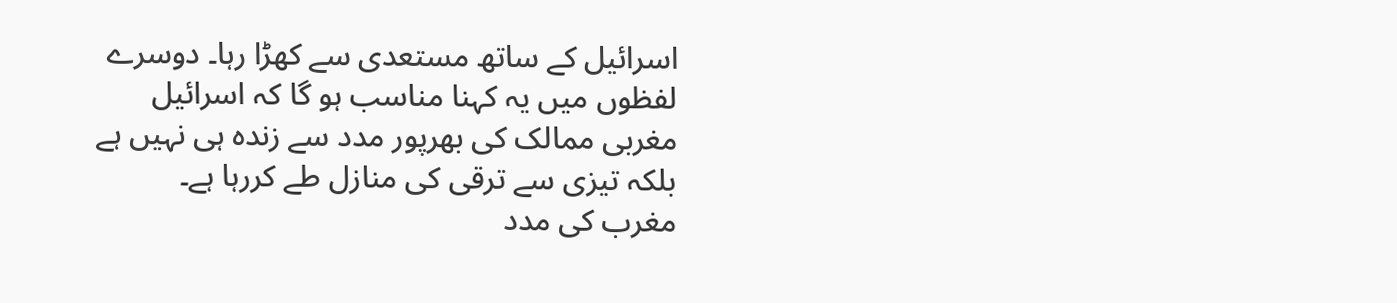اسرائیل کے ساتھ مستعدی سے کھڑا رہا۔ دوسرے لفظوں میں یہ کہنا مناسب ہو گا کہ اسرائیل مغربی ممالک کی بھرپور مدد سے زندہ ہی نہیں ہے بلکہ تیزی سے ترقی کی منازل طے کررہا ہے۔
مغرب کی مدد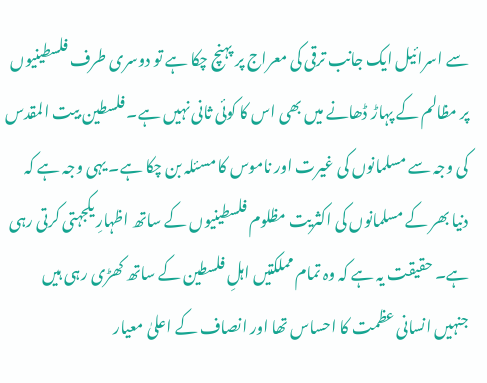سے اسرائیل ایک جانب ترقی کی معراج پر پہنچ چکا ہے تو دوسری طرف فلسطینیوں پر مظالم کے پہاڑ ڈھانے میں بھی اس کا کوئی ثانی نہیں ہے۔ فلسطین بیت المقدس کی وجہ سے مسلمانوں کی غیرت اور ناموس کا مسئلہ بن چکا ہے۔ یہی وجہ ہے کہ دنیا بھر کے مسلمانوں کی اکثریت مظلوم فلسطینیوں کے ساتھ اظہارِ یکجہتی کرتی رہی ہے۔ حقیقت یہ ہے کہ وہ تمام مملکتیں اہلِ فلسطین کے ساتھ کھڑی رہی ہیں جنہیں انسانی عظمت کا احساس تھا اور انصاف کے اعلیٰ معیار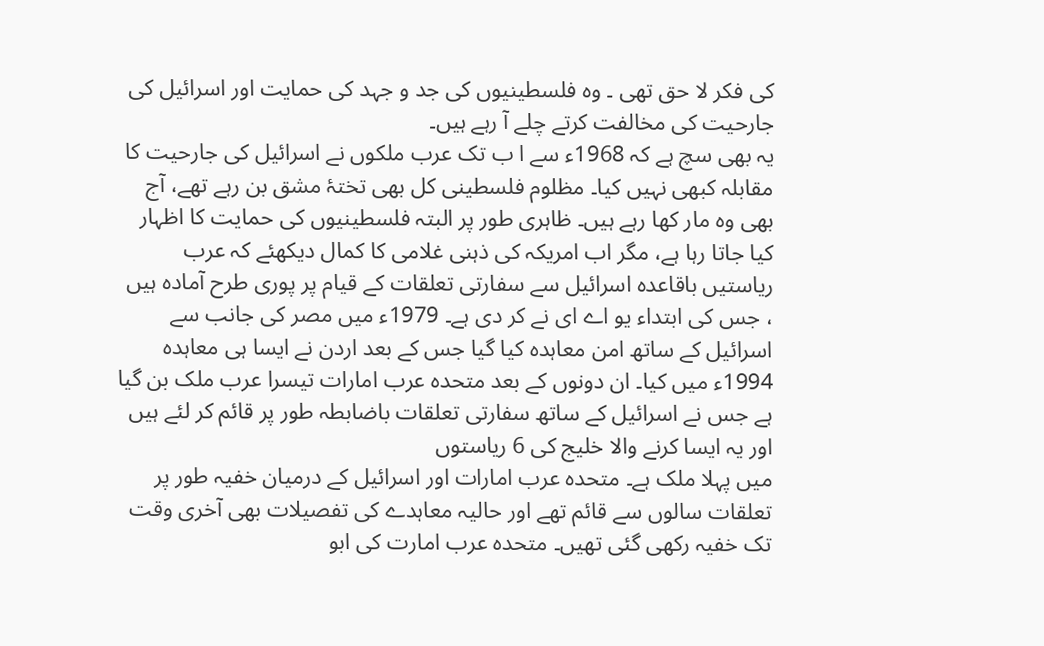کی فکر لا حق تھی ۔ وہ فلسطینیوں کی جد و جہد کی حمایت اور اسرائیل کی جارحیت کی مخالفت کرتے چلے آ رہے ہیں۔
یہ بھی سچ ہے کہ 1968ء سے ا ب تک عرب ملکوں نے اسرائیل کی جارحیت کا مقابلہ کبھی نہیں کیا۔ مظلوم فلسطینی کل بھی تختۂ مشق بن رہے تھے، آج بھی وہ مار کھا رہے ہیں۔ ظاہری طور پر البتہ فلسطینیوں کی حمایت کا اظہار کیا جاتا رہا ہے، مگر اب امریکہ کی ذہنی غلامی کا کمال دیکھئے کہ عرب ریاستیں باقاعدہ اسرائیل سے سفارتی تعلقات کے قیام پر پوری طرح آمادہ ہیں ، جس کی ابتداء یو اے ای نے کر دی ہے۔ 1979ء میں مصر کی جانب سے اسرائیل کے ساتھ امن معاہدہ کیا گیا جس کے بعد اردن نے ایسا ہی معاہدہ 1994ء میں کیا۔ ان دونوں کے بعد متحدہ عرب امارات تیسرا عرب ملک بن گیا ہے جس نے اسرائیل کے ساتھ سفارتی تعلقات باضابطہ طور پر قائم کر لئے ہیں اور یہ ایسا کرنے والا خلیج کی 6 ریاستوں
میں پہلا ملک ہے۔ متحدہ عرب امارات اور اسرائیل کے درمیان خفیہ طور پر تعلقات سالوں سے قائم تھے اور حالیہ معاہدے کی تفصیلات بھی آخری وقت تک خفیہ رکھی گئی تھیں۔ متحدہ عرب امارت کی ابو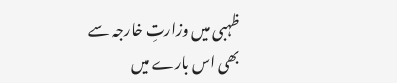ظہبی میں وزارتِ خارجہ سے بھی اس بارے میں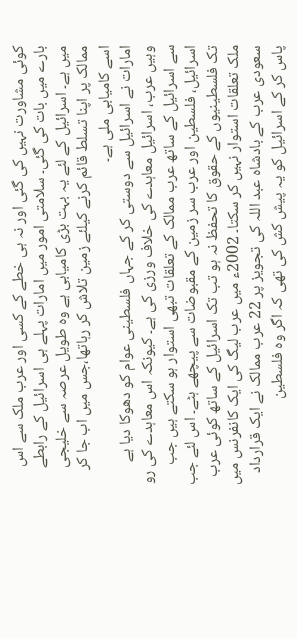کوئی مشاورت نہیں کی گئی اور نہ ہی خطے کے کسی اور عرب ملک سے اس بارے میں بات کی گئی۔ سلامتی امور میں امارات پہلے ہی اسرائیل کے رابطے میں ہے۔ اسرائیل کے لئے یہ بہت بڑی کامیابی ہے وہ طویل عرصہ سے خلیجی ممالک پر اپنا تسلط قائم کرنے کیلئے زمین تلاش کر رہاتھا،جس میں اب جا کر اسے کامیابی ملی ہے۔
امارات نے اسرائیل سے دوستی کر کے جہاں فلسطینی عوام کو دھوکا دیا ہے وہیں عرب، اسرائیل معاہدے کی خلاف ورزی کی ہے۔ کیونکہ اس معاہدے کی رو سے اسرائیل کے ساتھ عرب ممالک کے تعلقات تبھی استوار ہو سکتے ہیں جب اسرائیل، فلسطین اور عرب سر زمین کے مقبوضات سے پیچھے ہٹے۔ اس لئے جب تک فلسطینیوں کے حقوق کا تحفظ نہ ہو تب تک اسرائیل کے ساتھ کوئی عرب ملک تعلقات استوار نہیں کر سکتا۔ 2002ء میں عرب لیگ کی ایک کانفرنس میں سعودی عرب کے بادشاہ عبد اللہ کی تجویز پر 22 عرب ممالک نے ایک قرارداد پاس کر کے اسرائیل کو یہ پیش کش کی تھی کہ اگر وہ فلسطین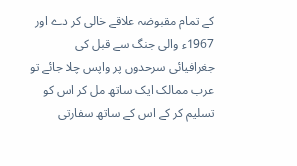کے تمام مقبوضہ علاقے خالی کر دے اور 1967ء والی جنگ سے قبل کی جغرافیائی سرحدوں پر واپس چلا جائے تو عرب ممالک ایک ساتھ مل کر اس کو تسلیم کر کے اس کے ساتھ سفارتی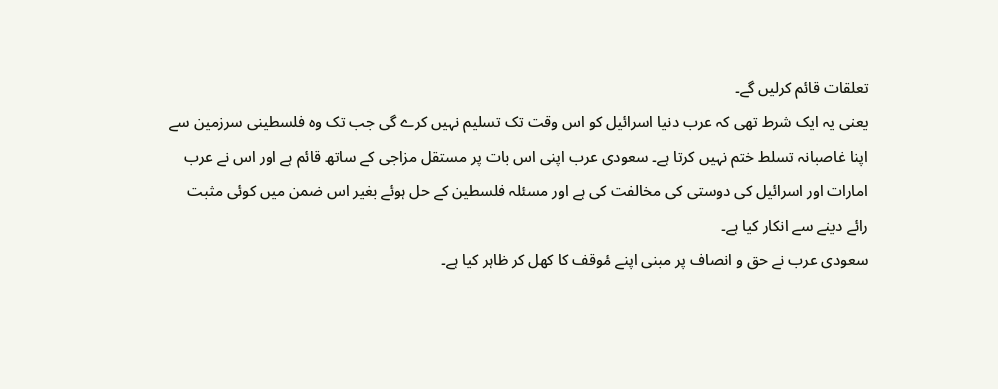تعلقات قائم کرلیں گے۔
یعنی یہ ایک شرط تھی کہ عرب دنیا اسرائیل کو اس وقت تک تسلیم نہیں کرے گی جب تک وہ فلسطینی سرزمین سے اپنا غاصبانہ تسلط ختم نہیں کرتا ہے۔ سعودی عرب اپنی اس بات پر مستقل مزاجی کے ساتھ قائم ہے اور اس نے عرب امارات اور اسرائیل کی دوستی کی مخالفت کی ہے اور مسئلہ فلسطین کے حل ہوئے بغیر اس ضمن میں کوئی مثبت رائے دینے سے انکار کیا ہے۔
سعودی عرب نے حق و انصاف پر مبنی اپنے مٔوقف کا کھل کر ظاہر کیا ہے۔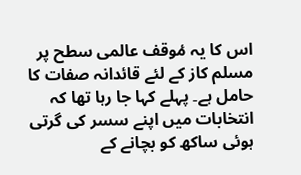اس کا یہ مٔوقف عالمی سطح پر مسلم کاز کے لئے قائدانہ صفات کا حامل ہے۔ پہلے کہا جا رہا تھا کہ انتخابات میں اپنے سسر کی گرتی ہوئی ساکھ کو بچانے کے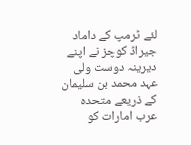لئے ٹرمپ کے داماد جیراڈ کوچز نے اپنے دیرینہ دوست ولی عہد محمد بن سلیمان کے ذریعے متحدہ عرب امارات کو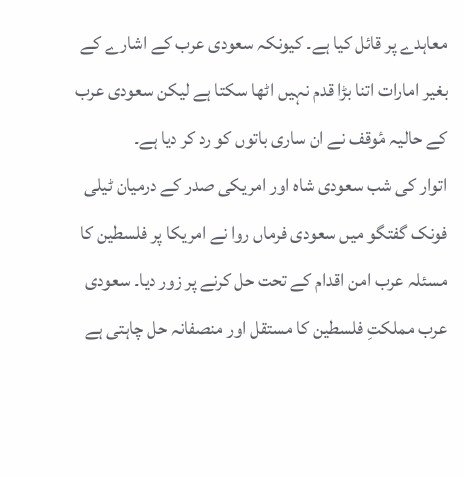معاہدے پر قائل کیا ہے۔ کیونکہ سعودی عرب کے اشارے کے بغیر امارات اتنا بڑا قدم نہیں اٹھا سکتا ہے لیکن سعودی عرب کے حالیہ مٔوقف نے ان ساری باتوں کو رد کر دیا ہے۔
اتوار کی شب سعودی شاہ اور امریکی صدر کے درمیان ٹیلی فونک گفتگو میں سعودی فرماں روا نے امریکا پر فلسطین کا مسئلہ عرب امن اقدام کے تحت حل کرنے پر زور دیا۔ سعودی عرب مملکتِ فلسطین کا مستقل اور منصفانہ حل چاہتی ہے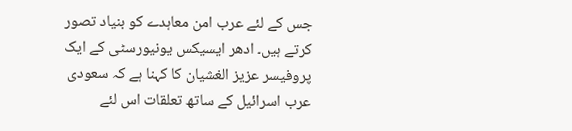جس کے لئے عرب امن معاہدے کو بنیاد تصور کرتے ہیں۔ ادھر ایسیکس یونیورسٹی کے ایک پروفیسر عزیز الغشیان کا کہنا ہے کہ سعودی عرب اسرائیل کے ساتھ تعلقات اس لئے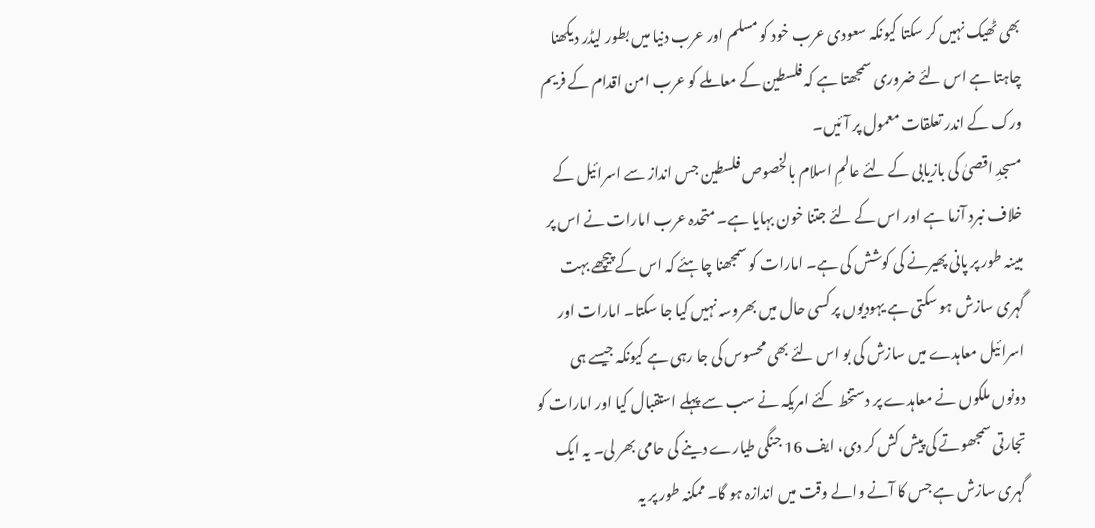بھی ٹھیک نہیں کر سکتا کیونکہ سعودی عرب خود کو مسلم اور عرب دنیا میں بطور لیڈر دیکھنا چاہتا ہے اس لئے ضروری سمجھتا ہے کہ فلسطین کے معاملے کو عرب امن اقدام کے فریم ورک کے اندر تعلقات معمول پر آئیں۔
مسجدِ اقصیٰ کی بازیابی کے لئے عالمِ اسلام بالخصوص فلسطین جس انداز سے اسرائیل کے خلاف نبرد آزما ہے اور اس کے لئے جتنا خون بہایا ہے۔ متحدہ عرب امارات نے اس پر مبینہ طور پر پانی پھیرنے کی کوشش کی ہے۔ امارات کو سمجھنا چاہئے کہ اس کے پیچھے بہت گہری سازش ہو سکتی ہے یہودیوں پر کسی حال میں بھروسہ نہیں کیا جا سکتا۔ امارات اور اسرائیل معاہدے میں سازش کی بو اس لئے بھی محسوس کی جا رہی ہے کیونکہ جیسے ہی دونوں ملکوں نے معاہدے پر دستخط کئے امریکہ نے سب سے پہلے استقبال کیا اور امارات کو تجارتی سمجھوتے کی پیش کش کر دی، ایف 16 جنگی طیارے دینے کی حامی بھر لی۔ یہ ایک گہری سازش ہے جس کا آنے والے وقت میں اندازہ ہو گا۔ ممکنہ طور پر یہ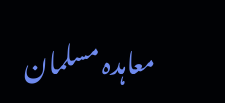معاہدہ مسلمان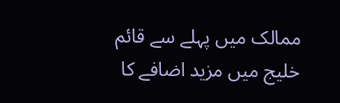ممالک میں پہلے سے قائم خلیج میں مزید اضافے کا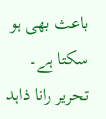باعث بھی ہو سکتا ہے۔
تحریر رانا ذاہد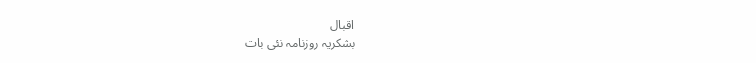اقبال
بشکریہ روزنامہ نئی بات